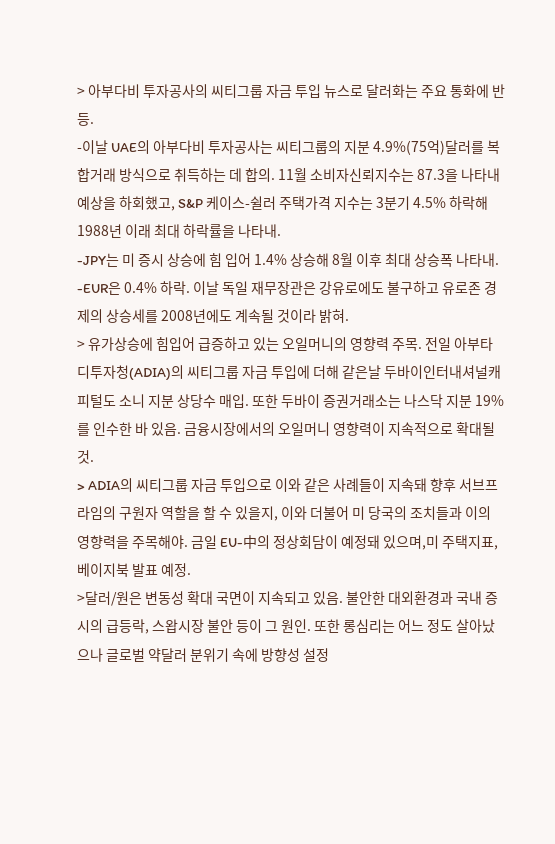> 아부다비 투자공사의 씨티그룹 자금 투입 뉴스로 달러화는 주요 통화에 반등.
-이날 UAE의 아부다비 투자공사는 씨티그룹의 지분 4.9%(75억)달러를 복합거래 방식으로 취득하는 데 합의. 11월 소비자신뢰지수는 87.3을 나타내 예상을 하회했고, S&P 케이스-쉴러 주택가격 지수는 3분기 4.5% 하락해 1988년 이래 최대 하락률을 나타내.
-JPY는 미 증시 상승에 힘 입어 1.4% 상승해 8월 이후 최대 상승폭 나타내.
-EUR은 0.4% 하락. 이날 독일 재무장관은 강유로에도 불구하고 유로존 경제의 상승세를 2008년에도 계속될 것이라 밝혀.
> 유가상승에 힘입어 급증하고 있는 오일머니의 영향력 주목. 전일 아부타디투자청(ADIA)의 씨티그룹 자금 투입에 더해 같은날 두바이인터내셔널캐피털도 소니 지분 상당수 매입. 또한 두바이 증권거래소는 나스닥 지분 19%를 인수한 바 있음. 금융시장에서의 오일머니 영향력이 지속적으로 확대될 것.
> ADIA의 씨티그룹 자금 투입으로 이와 같은 사례들이 지속돼 향후 서브프라임의 구원자 역할을 할 수 있을지, 이와 더불어 미 당국의 조치들과 이의 영향력을 주목해야. 금일 EU-中의 정상회담이 예정돼 있으며,미 주택지표, 베이지북 발표 예정.
>달러/원은 변동성 확대 국면이 지속되고 있음. 불안한 대외환경과 국내 증시의 급등락, 스왑시장 불안 등이 그 원인. 또한 롱심리는 어느 정도 살아났으나 글로벌 약달러 분위기 속에 방향성 설정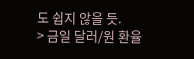도 쉽지 않을 듯.
> 금일 달러/원 환율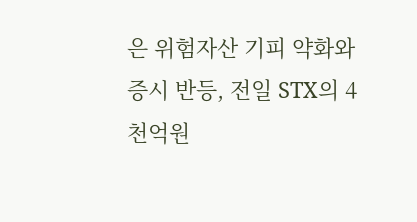은 위험자산 기피 약화와 증시 반등, 전일 STX의 4천억원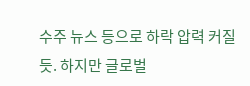수주 뉴스 등으로 하락 압력 커질 듯. 하지만 글로벌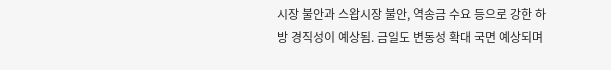시장 불안과 스왑시장 불안, 역송금 수요 등으로 강한 하방 경직성이 예상됨. 금일도 변동성 확대 국면 예상되며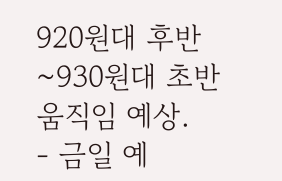920원대 후반~930원대 초반 움직임 예상.
- 금일 예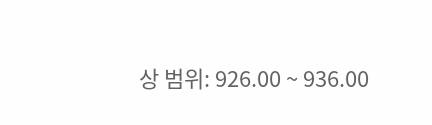상 범위: 926.00 ~ 936.00